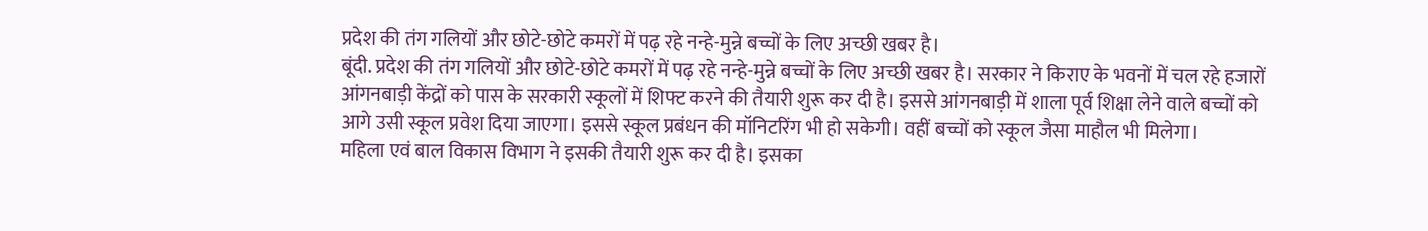प्रदेश की तंग गलियों और छोटे-छोटे कमरों में पढ़ रहे नन्हे-मुन्ने बच्चों के लिए अच्छी खबर है।
बूंदी. प्रदेश की तंग गलियों और छोटे-छोटे कमरों में पढ़ रहे नन्हे-मुन्ने बच्चों के लिए अच्छी खबर है। सरकार ने किराए के भवनों में चल रहे हजारों आंगनबाड़ी केंद्रों को पास के सरकारी स्कूलों में शिफ्ट करने की तैयारी शुरू कर दी है। इससे आंगनबाड़ी में शाला पूर्व शिक्षा लेने वाले बच्चों को आगे उसी स्कूल प्रवेश दिया जाएगा। इससे स्कूल प्रबंधन की मॉनिटरिंग भी हो सकेगी। वहीं बच्चों को स्कूल जैसा माहौल भी मिलेगा।
महिला एवं बाल विकास विभाग ने इसकी तैयारी शुरू कर दी है। इसका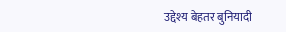उद्देश्य बेहतर बुनियादी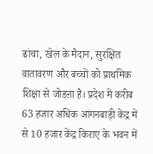ढांचा, खेल के मैदान, सुरक्षित वातावरण और बच्चों को प्राथमिक शिक्षा से जोडऩा है। प्रदेश में करीब 63 हजार अधिक आंगनबाड़ी केंद्र में से 10 हजार केंद्र किराए के भवन में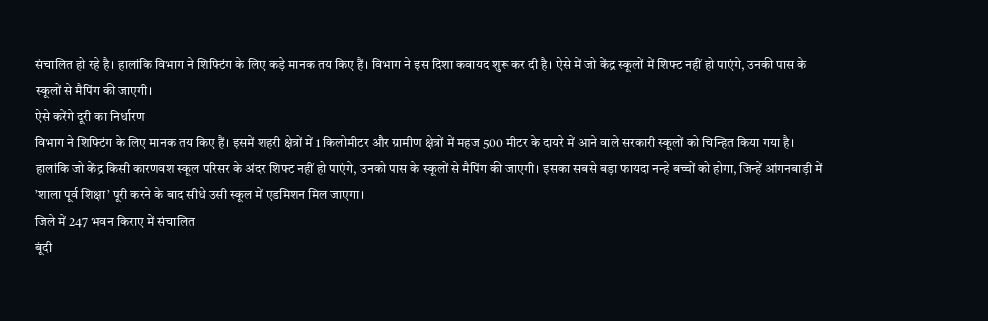संचालित हो रहे है। हालांकि विभाग ने शिफ्टिंग के लिए कड़े मानक तय किए हैं। विभाग ने इस दिशा कवायद शुरू कर दी है। ऐसे में जो केंद्र स्कूलों में शिफ्ट नहीं हो पाएंगे, उनकी पास के स्कूलों से मैपिंग की जाएगी।
ऐसे करेंगे दूरी का निर्धारण
विभाग ने शिफ्टिंग के लिए मानक तय किए हैं। इसमें शहरी क्षेत्रों में 1 किलोमीटर और ग्रामीण क्षेत्रों में महज 500 मीटर के दायरे में आने वाले सरकारी स्कूलों को चिन्हित किया गया है। हालांकि जो केंद्र किसी कारणवश स्कूल परिसर के अंदर शिफ्ट नहीं हो पाएंगे, उनको पास के स्कूलों से मैपिंग की जाएगी। इसका सबसे बड़ा फायदा नन्हे बच्चों को होगा, जिन्हें आंगनबाड़ी में ’शाला पूर्व शिक्षा’ पूरी करने के बाद सीधे उसी स्कूल में एडमिशन मिल जाएगा।
जिले में 247 भवन किराए में संचालित
बूंदी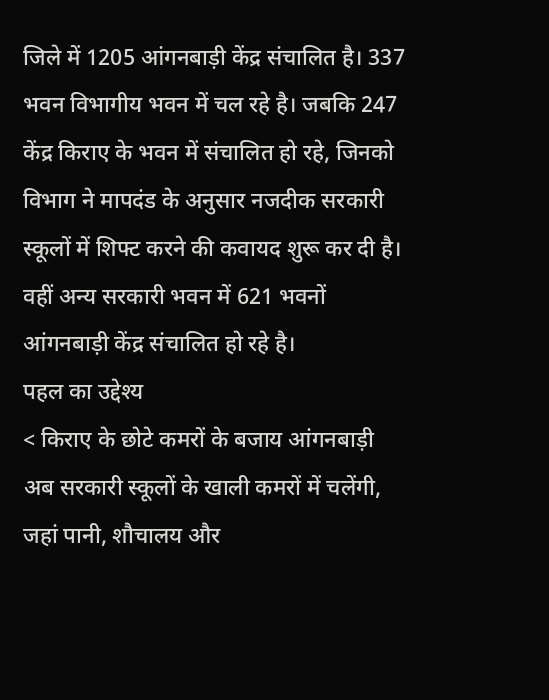जिले में 1205 आंगनबाड़ी केंद्र संचालित है। 337 भवन विभागीय भवन में चल रहे है। जबकि 247 केंद्र किराए के भवन में संचालित हो रहे, जिनको विभाग ने मापदंड के अनुसार नजदीक सरकारी स्कूलों में शिफ्ट करने की कवायद शुरू कर दी है। वहीं अन्य सरकारी भवन में 621 भवनों आंगनबाड़ी केंद्र संचालित हो रहे है।
पहल का उद्देश्य
< किराए के छोटे कमरों के बजाय आंगनबाड़ी अब सरकारी स्कूलों के खाली कमरों में चलेंगी, जहां पानी, शौचालय और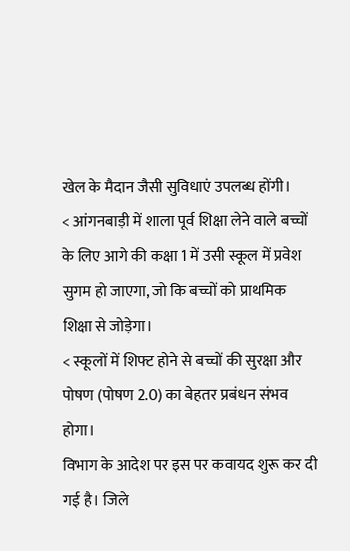खेल के मैदान जैसी सुविधाएं उपलब्ध होंगी।
< आंगनबाड़ी में शाला पूर्व शिक्षा लेने वाले बच्चों के लिए आगे की कक्षा 1 में उसी स्कूल में प्रवेश सुगम हो जाएगा, जो कि बच्चों को प्राथमिक शिक्षा से जोड़ेगा।
< स्कूलों में शिफ्ट होने से बच्चों की सुरक्षा और पोषण (पोषण 2.0) का बेहतर प्रबंधन संभव होगा।
विभाग के आदेश पर इस पर कवायद शुरू कर दी गई है। जिले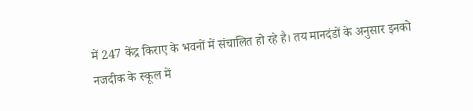में 247 केंद्र किराए के भवनों में संचालित हो रहे है। तय मानदंडों के अनुसार इनको नजदीक के स्कूल में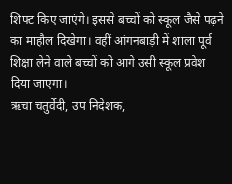शिफ्ट किए जाएंगे। इससे बच्चों को स्कूल जैसे पढ़ने का माहौल दिखेगा। वहीं आंगनबाड़ी में शाला पूर्व शिक्षा लेने वाले बच्चों को आगे उसी स्कूल प्रवेश दिया जाएगा।
ऋचा चतुर्वेदी, उप निदेशक,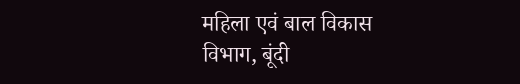महिला एवं बाल विकास विभाग, बूंदी